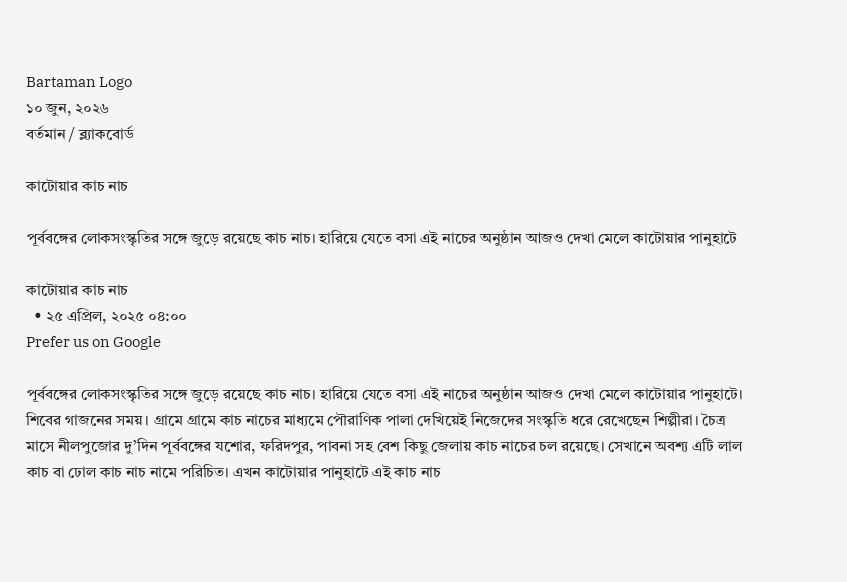Bartaman Logo
১০ জুন, ২০২৬
বর্তমান / ব্ল্যাকবোর্ড

কাটোয়ার কাচ নাচ

পূর্ববঙ্গের লোকসংস্কৃতির সঙ্গে জুড়ে রয়েছে কাচ নাচ। হারিয়ে যেতে বসা এই নাচের অনুষ্ঠান আজও দেখা মেলে কাটোয়ার পানুহাটে

কাটোয়ার কাচ নাচ
  • ২৫ এপ্রিল, ২০২৫ ০৪:০০
Prefer us on Google

পূর্ববঙ্গের লোকসংস্কৃতির সঙ্গে জুড়ে রয়েছে কাচ নাচ। হারিয়ে যেতে বসা এই নাচের অনুষ্ঠান আজও দেখা মেলে কাটোয়ার পানুহাটে। শিবের গাজনের সময়। গ্রামে গ্রামে কাচ নাচের মাধ্যমে পৌরাণিক পালা দেখিয়েই নিজেদের সংস্কৃতি ধরে রেখেছেন শিল্পীরা। চৈত্র মাসে নীলপুজোর দু’দিন পূর্ববঙ্গের যশোর, ফরিদপুর, পাবনা সহ বেশ কিছু জেলায় কাচ নাচের চল রয়েছে। সেখানে অবশ্য এটি লাল কাচ বা ঢোল কাচ নাচ নামে পরিচিত। এখন কাটোয়ার পানুহাটে এই কাচ নাচ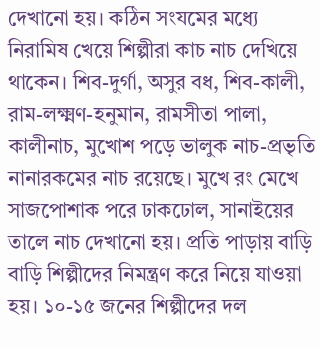দেখানো হয়। কঠিন সংযমের মধ্যে নিরামিষ খেয়ে শিল্পীরা কাচ নাচ দেখিয়ে থাকেন। শিব-দুর্গা, অসুর বধ, শিব-কালী, রাম-লক্ষ্মণ-হনুমান, রামসীতা পালা, কালীনাচ, মুখোশ পড়ে ভালুক নাচ-প্রভৃতি নানারকমের নাচ রয়েছে। মুখে রং মেখে সাজপোশাক পরে ঢাকঢোল, সানাইয়ের তালে নাচ দেখানো হয়। প্রতি পাড়ায় বাড়ি বাড়ি শিল্পীদের নিমন্ত্রণ করে নিয়ে যাওয়া হয়। ১০-১৫ জনের শিল্পীদের দল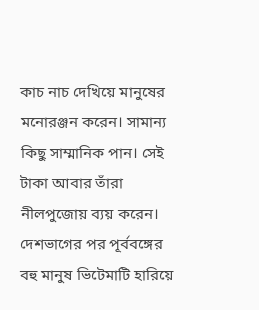কাচ নাচ দেখিয়ে মানুষের মনোরঞ্জন করেন। সামান্য কিছু সাম্মানিক পান। সেই টাকা আবার তাঁরা নীলপুজোয় ব্যয় করেন। দেশভাগের পর পূর্ববঙ্গের বহু মানুষ ভিটেমাটি হারিয়ে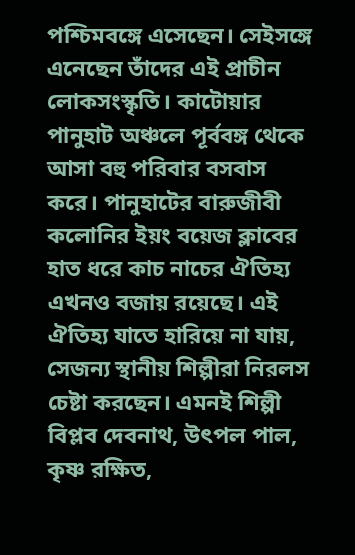পশ্চিমবঙ্গে এসেছেন। সেইসঙ্গে এনেছেন তাঁদের এই প্রাচীন লোকসংস্কৃতি। কাটোয়ার পানুহাট অঞ্চলে পূর্ববঙ্গ থেকে আসা বহু পরিবার বসবাস করে। পানুহাটের বারুজীবী কলোনির ইয়ং বয়েজ ক্লাবের হাত ধরে কাচ নাচের ঐতিহ্য এখনও বজায় রয়েছে। এই ঐতিহ্য যাতে হারিয়ে না যায়, সেজন্য স্থানীয় শিল্পীরা নিরলস চেষ্টা করছেন। এমনই শিল্পী বিপ্লব দেবনাথ, উৎপল পাল, কৃষ্ণ রক্ষিত,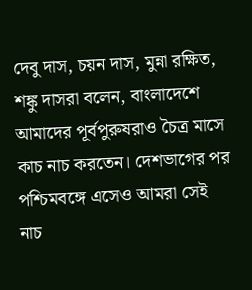দেবু দাস, চয়ন দাস, মুন্না রক্ষিত, শঙ্কু দাসরা বলেন, বাংলাদেশে আমাদের পূর্বপুরুষরাও চৈত্র মাসে কাচ নাচ করতেন। দেশভাগের পর পশ্চিমবঙ্গে এসেও আমরা সেই নাচ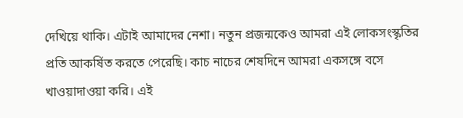দেখিয়ে থাকি। এটাই আমাদের নেশা। নতুন প্রজন্মকেও আমরা এই লোকসংস্কৃতির প্রতি আকর্ষিত করতে পেরেছি। কাচ নাচের শেষদিনে আমরা একসঙ্গে বসে খাওয়াদাওয়া করি। এই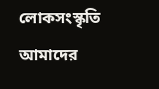লোকসংস্কৃতি আমাদের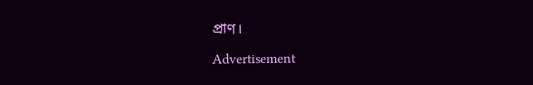প্রাণ।

Advertisement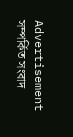Advertisement
সম্পর্কিত সংবাদ